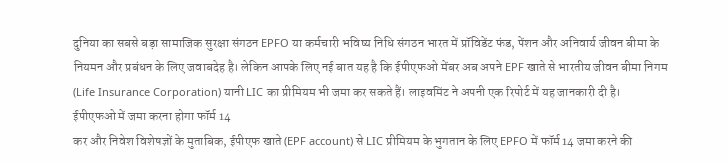दुनिया का सबसे बड़ा सामाजिक सुरक्षा संगठन EPFO या कर्मचारी भविष्य निधि संगठन भारत में प्रॉविडेंट फंड, पेंशन और अनिवार्य जीवन बीमा के नियमन और प्रबंधन के लिए जवाबदेह है। लेकिन आपके लिए नई बात यह है कि ईपीएफओ मेंबर अब अपने EPF खाते से भारतीय जीवन बीमा निगम (Life Insurance Corporation) यानी LIC का प्रीमियम भी जमा कर सकते हैं। लाइवमिंट ने अपनी एक रिपोर्ट में यह जानकारी दी है।
ईपीएफओ में जमा करना होगा फॉर्म 14
कर और निवेश विशेषज्ञों के मुताबिक, ईपीएफ खाते (EPF account) से LIC प्रीमियम के भुगतान के लिए EPFO में फॉर्म 14 जमा करने की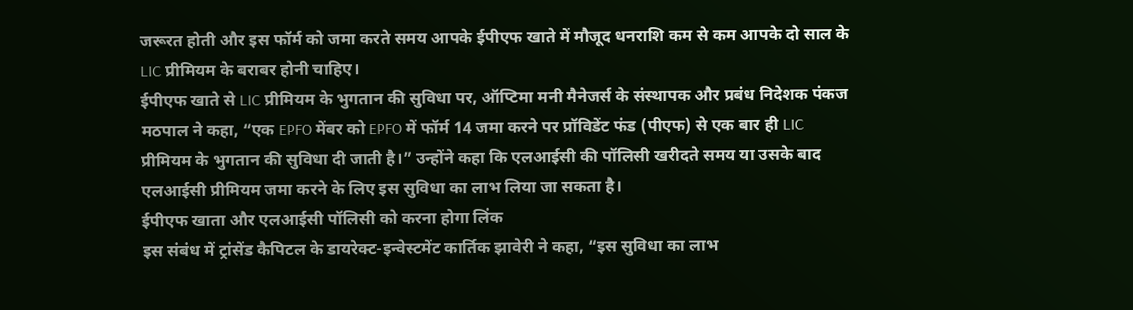जरूरत होती और इस फॉर्म को जमा करते समय आपके ईपीएफ खाते में मौजूद धनराशि कम से कम आपके दो साल के LIC प्रीमियम के बराबर होनी चाहिए।
ईपीएफ खाते से LIC प्रीमियम के भुगतान की सुविधा पर, ऑप्टिमा मनी मैनेजर्स के संस्थापक और प्रबंध निदेशक पंकज मठपाल ने कहा, “एक EPFO मेंबर को EPFO में फॉर्म 14 जमा करने पर प्रॉविडेंट फंड (पीएफ) से एक बार ही LIC प्रीमियम के भुगतान की सुविधा दी जाती है।” उन्होंने कहा कि एलआईसी की पॉलिसी खरीदते समय या उसके बाद एलआईसी प्रीमियम जमा करने के लिए इस सुविधा का लाभ लिया जा सकता है।
ईपीएफ खाता और एलआईसी पॉलिसी को करना होगा लिंक
इस संबंध में ट्रांसेंड कैपिटल के डायरेक्ट-इन्वेस्टमेंट कार्तिक झावेरी ने कहा, “इस सुविधा का लाभ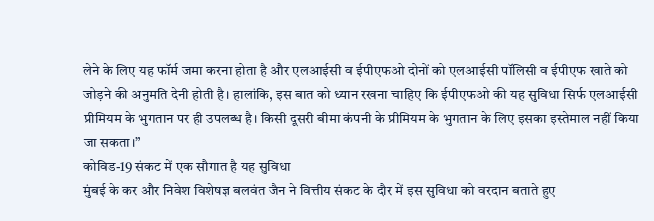लेने के लिए यह फॉर्म जमा करना होता है और एलआईसी व ईपीएफओ दोनों को एलआईसी पॉलिसी व ईपीएफ खाते को जोड़ने की अनुमति देनी होती है। हालांकि, इस बात को ध्यान रखना चाहिए कि ईपीएफओ की यह सुविधा सिर्फ एलआईसी प्रीमियम के भुगतान पर ही उपलब्ध है। किसी दूसरी बीमा कंपनी के प्रीमियम के भुगतान के लिए इसका इस्तेमाल नहीं किया जा सकता।”
कोविड-19 संकट में एक सौगात है यह सुविधा
मुंबई के कर और निवेश विशेषज्ञ बलवंत जैन ने वित्तीय संकट के दौर में इस सुविधा को वरदान बताते हुए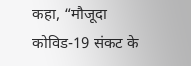कहा, “मौजूदा कोविड-19 संकट के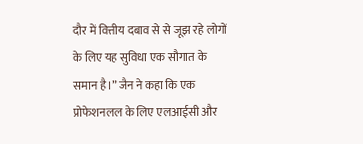दौर में वित्तीय दबाव से से जूझ रहे लोगों के लिए यह सुविधा एक सौगात के समान है।” जैन ने कहा कि एक प्रोफेशनलल के लिए एलआईसी और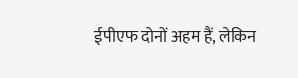ईपीएफ दोनों अहम हैं, लेकिन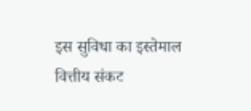इस सुविधा का इस्तेमाल वित्तीय संकट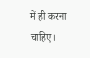में ही करना चाहिए।